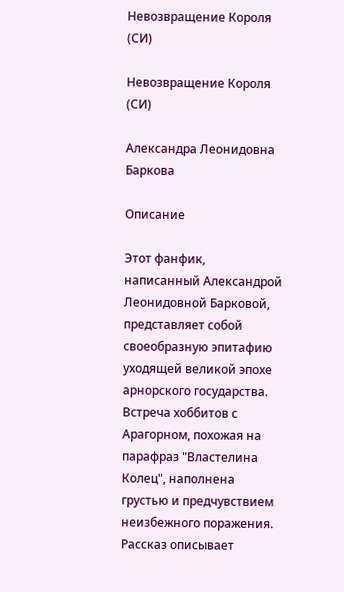Невозвращение Короля (СИ)

Невозвращение Короля (СИ)

Александра Леонидовна Баркова

Описание

Этот фанфик, написанный Александрой Леонидовной Барковой, представляет собой своеобразную эпитафию уходящей великой эпохе арнорского государства. Встреча хоббитов с Арагорном, похожая на парафраз "Властелина Колец", наполнена грустью и предчувствием неизбежного поражения. Рассказ описывает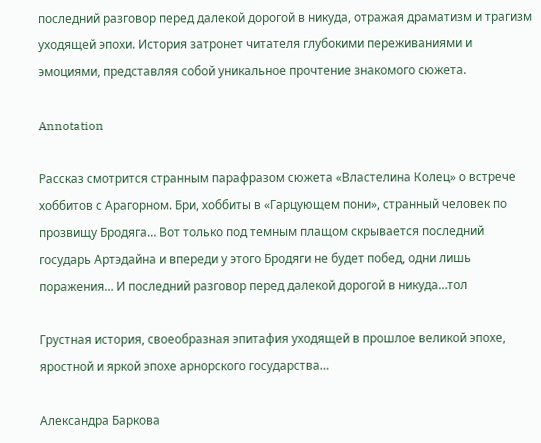последний разговор перед далекой дорогой в никуда, отражая драматизм и трагизм уходящей эпохи. История затронет читателя глубокими переживаниями и эмоциями, представляя собой уникальное прочтение знакомого сюжета.

Annotation

Рассказ смотрится странным парафразом сюжета «Властелина Колец» о встрече хоббитов с Арагорном. Бри, хоббиты в «Гарцующем пони», странный человек по прозвищу Бродяга… Вот только под темным плащом скрывается последний государь Артэдайна и впереди у этого Бродяги не будет побед, одни лишь поражения… И последний разговор перед далекой дорогой в никуда…тол

Грустная история, своеобразная эпитафия уходящей в прошлое великой эпохе, яростной и яркой эпохе арнорского государства…

Александра Баркова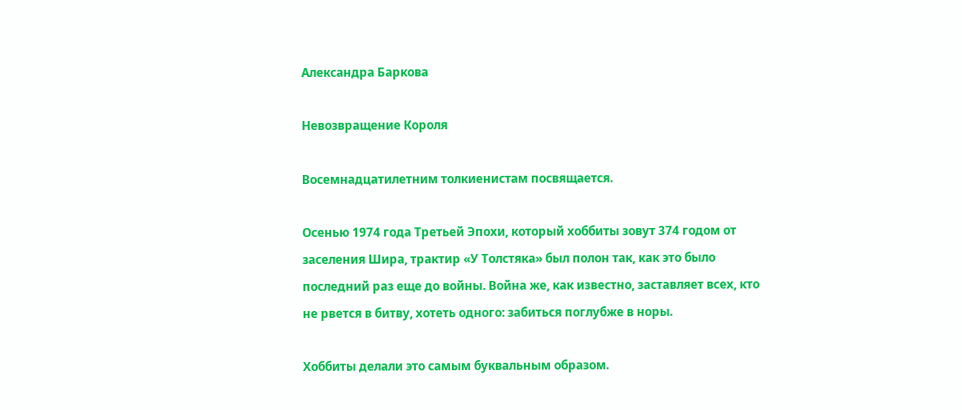Александра Баркова

Невозвращение Короля

Восемнадцатилетним толкиенистам посвящается.

Осенью 1974 года Третьей Эпохи, который хоббиты зовут 374 годом от заселения Шира, трактир «У Толстяка» был полон так, как это было последний раз еще до войны. Война же, как известно, заставляет всех, кто не рвется в битву, хотеть одного: забиться поглубже в норы.

Хоббиты делали это самым буквальным образом.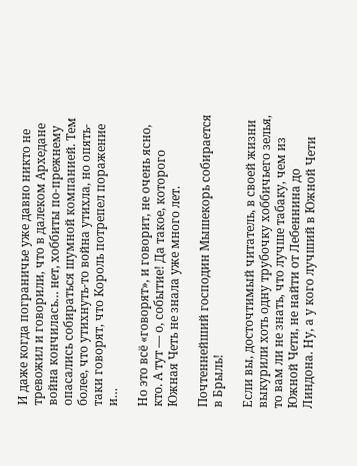И даже когда пограничье уже давно никто не тревожил и говорили, что в далеком Архедане война кончилась… нет, хоббиты по-прежнему опасались собираться шумной компанией. Тем более, что утихнуть-то война утихла, но опять-таки говорят, что Король потрепел поражение и…

Но это всё «говорят», и говорит, не очень ясно, кто. А тут — о, событие! Да такое, которого Южная Четь не знала уже много лет.

Почтеннейший господин Мышекорь собирается в Брыль!

Если вы, досточтимый читатель, в своей жизни выкурили хоть одну трубочку хоббичьего зелья, то вам ли не знать, что лучше табаку, чем из Южной Чети, не найти от Лебеннина до Линдона. Ну, а у кого лучший в Южной Чети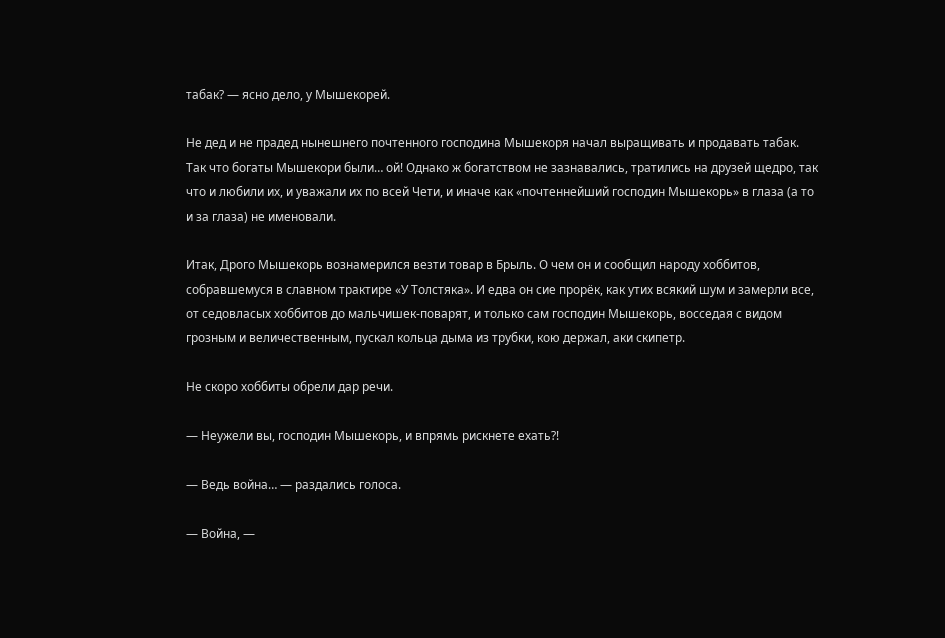табак? — ясно дело, у Мышекорей.

Не дед и не прадед нынешнего почтенного господина Мышекоря начал выращивать и продавать табак. Так что богаты Мышекори были… ой! Однако ж богатством не зазнавались, тратились на друзей щедро, так что и любили их, и уважали их по всей Чети, и иначе как «почтеннейший господин Мышекорь» в глаза (а то и за глаза) не именовали.

Итак, Дрого Мышекорь вознамерился везти товар в Брыль. О чем он и сообщил народу хоббитов, собравшемуся в славном трактире «У Толстяка». И едва он сие прорёк, как утих всякий шум и замерли все, от седовласых хоббитов до мальчишек-поварят, и только сам господин Мышекорь, восседая с видом грозным и величественным, пускал кольца дыма из трубки, кою держал, аки скипетр.

Не скоро хоббиты обрели дар речи.

— Неужели вы, господин Мышекорь, и впрямь рискнете ехать?!

— Ведь война… — раздались голоса.

— Война, —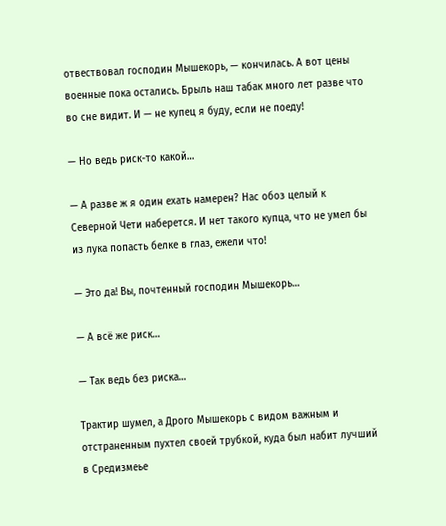отвествовал господин Мышекорь, — кончилась. А вот цены военные пока остались. Брыль наш табак много лет разве что во сне видит. И — не купец я буду, если не поеду!

— Но ведь риск-то какой…

— А разве ж я один ехать намерен? Нас обоз целый к Северной Чети наберется. И нет такого купца, что не умел бы из лука попасть белке в глаз, ежели что!

— Это да! Вы, почтенный господин Мышекорь…

— А всё же риск…

— Так ведь без риска…

Трактир шумел, а Дрого Мышекорь с видом важным и отстраненным пухтел своей трубкой, куда был набит лучший в Средизмеье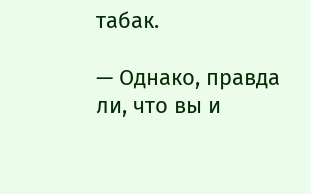табак.

— Однако, правда ли, что вы и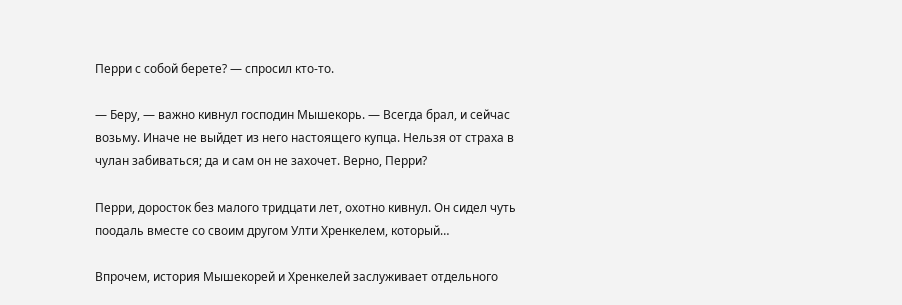Перри с собой берете? — спросил кто-то.

— Беру, — важно кивнул господин Мышекорь. — Всегда брал, и сейчас возьму. Иначе не выйдет из него настоящего купца. Нельзя от страха в чулан забиваться; да и сам он не захочет. Верно, Перри?

Перри, доросток без малого тридцати лет, охотно кивнул. Он сидел чуть поодаль вместе со своим другом Улти Хренкелем, который…

Впрочем, история Мышекорей и Хренкелей заслуживает отдельного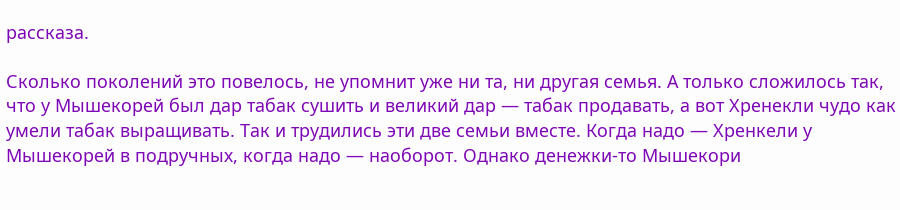рассказа.

Сколько поколений это повелось, не упомнит уже ни та, ни другая семья. А только сложилось так, что у Мышекорей был дар табак сушить и великий дар — табак продавать, а вот Хренекли чудо как умели табак выращивать. Так и трудились эти две семьи вместе. Когда надо — Хренкели у Мышекорей в подручных, когда надо — наоборот. Однако денежки-то Мышекори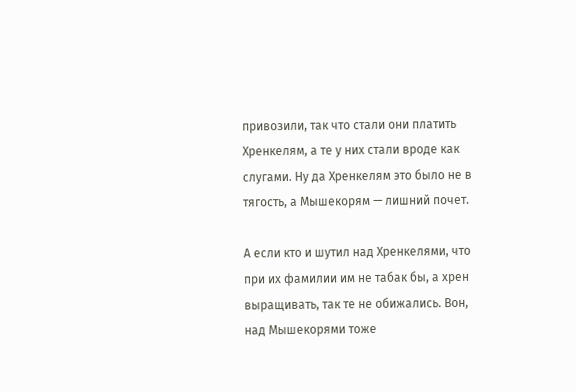привозили, так что стали они платить Хренкелям, а те у них стали вроде как слугами. Ну да Хренкелям это было не в тягость, а Мышекорям — лишний почет.

А если кто и шутил над Хренкелями, что при их фамилии им не табак бы, а хрен выращивать, так те не обижались. Вон, над Мышекорями тоже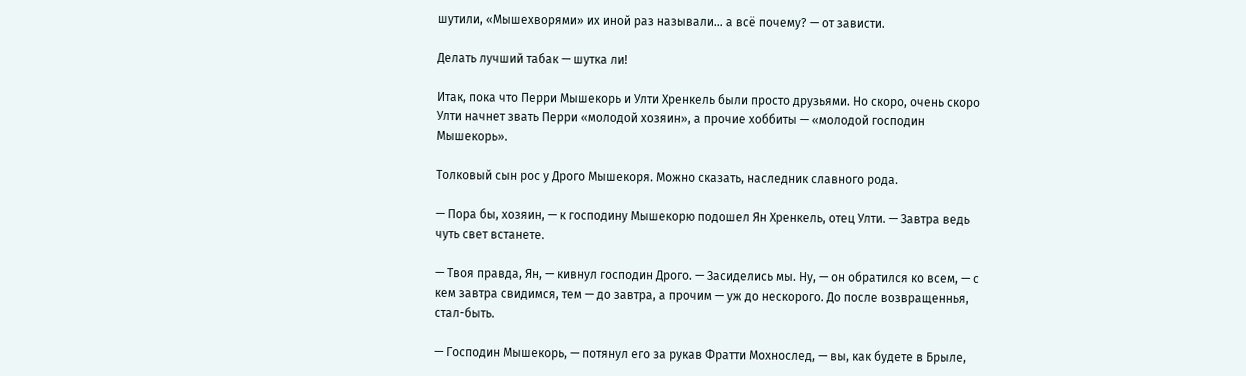шутили, «Мышехворями» их иной раз называли… а всё почему? — от зависти.

Делать лучший табак — шутка ли!

Итак, пока что Перри Мышекорь и Улти Хренкель были просто друзьями. Но скоро, очень скоро Улти начнет звать Перри «молодой хозяин», а прочие хоббиты — «молодой господин Мышекорь».

Толковый сын рос у Дрого Мышекоря. Можно сказать, наследник славного рода.

— Пора бы, хозяин, — к господину Мышекорю подошел Ян Хренкель, отец Улти. — Завтра ведь чуть свет встанете.

— Твоя правда, Ян, — кивнул господин Дрого. — Засиделись мы. Ну, — он обратился ко всем, — с кем завтра свидимся, тем — до завтра, а прочим — уж до нескорого. До после возвращеннья, стал-быть.

— Господин Мышекорь, — потянул его за рукав Фратти Мохнослед, — вы, как будете в Брыле,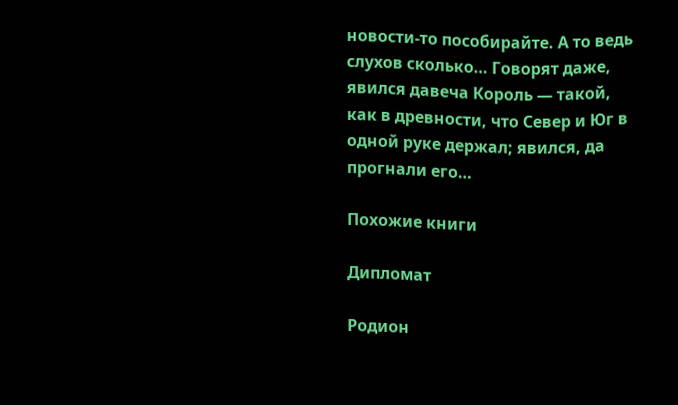новости-то пособирайте. А то ведь слухов сколько… Говорят даже, явился давеча Король — такой, как в древности, что Север и Юг в одной руке держал; явился, да прогнали его…

Похожие книги

Дипломат

Родион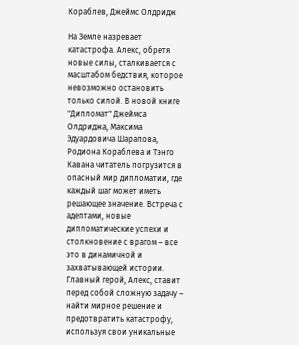Кораблев, Джеймс Олдридж

На Земле назревает катастрофа. Алекс, обретя новые силы, сталкивается с масштабом бедствия, которое невозможно остановить только силой. В новой книге "Дипломат" Джеймса Олдриджа, Максима Эдуардовича Шарапова, Родиона Кораблева и Тэнго Кавана читатель погрузится в опасный мир дипломатии, где каждый шаг может иметь решающее значение. Встреча с адептами, новые дипломатические успехи и столкновение с врагом – все это в динамичной и захватывающей истории. Главный герой, Алекс, ставит перед собой сложную задачу – найти мирное решение и предотвратить катастрофу, используя свои уникальные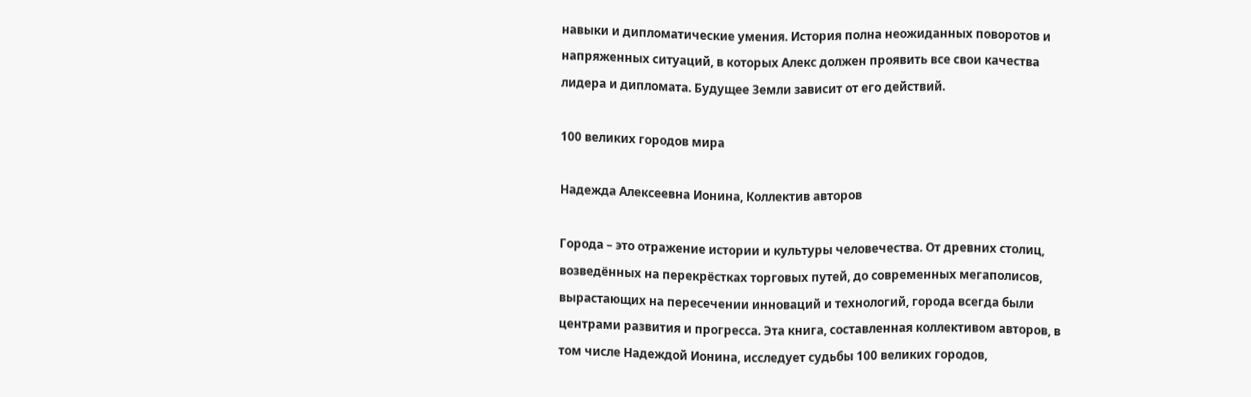навыки и дипломатические умения. История полна неожиданных поворотов и напряженных ситуаций, в которых Алекс должен проявить все свои качества лидера и дипломата. Будущее Земли зависит от его действий.

100 великих городов мира

Надежда Алексеевна Ионина, Коллектив авторов

Города – это отражение истории и культуры человечества. От древних столиц, возведённых на перекрёстках торговых путей, до современных мегаполисов, вырастающих на пересечении инноваций и технологий, города всегда были центрами развития и прогресса. Эта книга, составленная коллективом авторов, в том числе Надеждой Ионина, исследует судьбы 100 великих городов,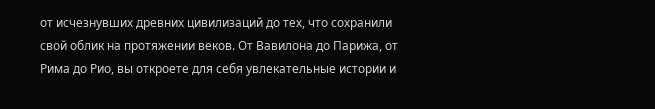от исчезнувших древних цивилизаций до тех, что сохранили свой облик на протяжении веков. От Вавилона до Парижа, от Рима до Рио, вы откроете для себя увлекательные истории и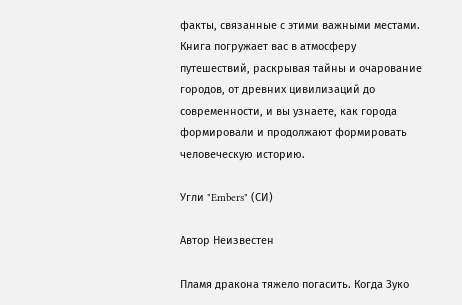факты, связанные с этими важными местами. Книга погружает вас в атмосферу путешествий, раскрывая тайны и очарование городов, от древних цивилизаций до современности, и вы узнаете, как города формировали и продолжают формировать человеческую историю.

Угли "Embers" (СИ)

Автор Неизвестeн

Пламя дракона тяжело погасить. Когда Зуко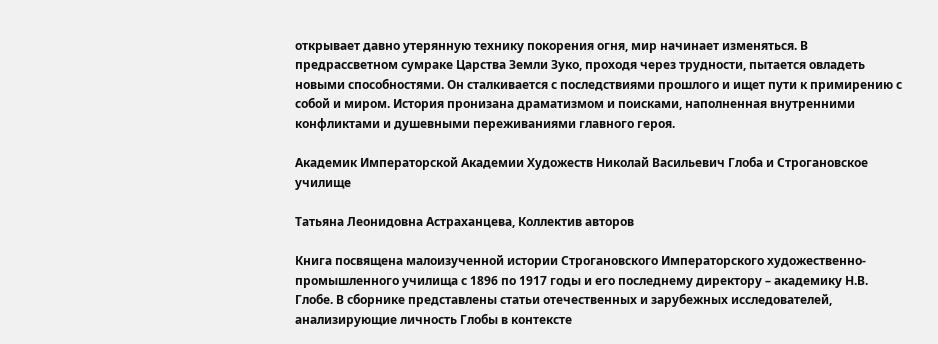открывает давно утерянную технику покорения огня, мир начинает изменяться. В предрассветном сумраке Царства Земли Зуко, проходя через трудности, пытается овладеть новыми способностями. Он сталкивается с последствиями прошлого и ищет пути к примирению с собой и миром. История пронизана драматизмом и поисками, наполненная внутренними конфликтами и душевными переживаниями главного героя.

Академик Императорской Академии Художеств Николай Васильевич Глоба и Строгановское училище

Татьяна Леонидовна Астраханцева, Коллектив авторов

Книга посвящена малоизученной истории Строгановского Императорского художественно-промышленного училища с 1896 по 1917 годы и его последнему директору – академику Н.В. Глобе. В сборнике представлены статьи отечественных и зарубежных исследователей, анализирующие личность Глобы в контексте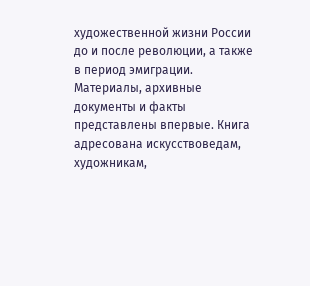художественной жизни России до и после революции, а также в период эмиграции. Материалы, архивные документы и факты представлены впервые. Книга адресована искусствоведам, художникам,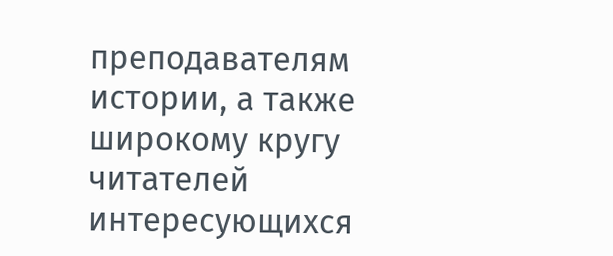преподавателям истории, а также широкому кругу читателей интересующихся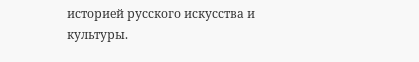историей русского искусства и культуры.